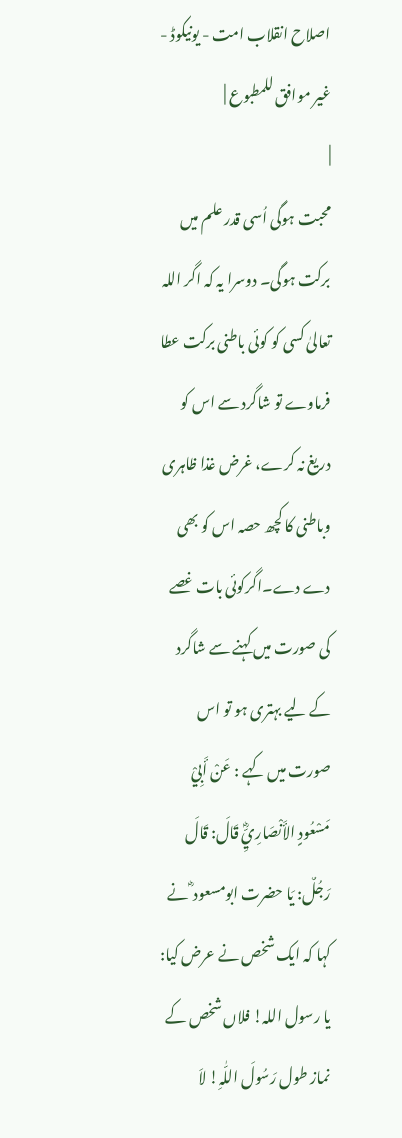اصلاح انقلاب امت - یونیکوڈ - غیر موافق للمطبوع |
|
محبت ہوگی اُسی قدر علم میں برکت ہوگی۔ دوسرا یہ کہ اگر اللہ تعالیٰ کسی کو کوئی باطنی برکت عطا فرماوے تو شاگرد سے اس کو دریغ نہ کرے، غرض غذا ظاہری وباطنی کا کچھ حصہ اس کو بھی دے دے۔اگرکوئی بات غصے کی صورت میں کہنے سے شاگرد کے لیے بہتری ہو تو اس صورت میں کہے : عَنْ أَبِيْ مَسْعُودٍ الأَنْصَارِيِّؓ قَالَ: قَالَ رَجُلٌ: یَا حضرت ابومسعود ؓ نے کہا کہ ایک شخص نے عرض کیا: یا رسول اللہ! فلاں شخص کے نماز طول رَسُولَ اللّٰہِ! لاَ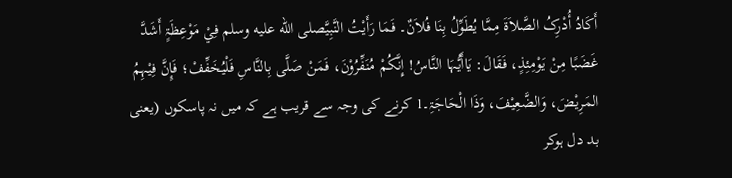أَکَادُ أُدْرِکُ الصَّلاَۃَ مِمَّا یُطَوِّلُ بِنَا فُلاَنٌ۔ فَمَا رَأَیْتُ النَّبِيَّصلى الله عليه وسلم فِيْ مَوْعِظَۃٍ أَشَدَّ غَضَبًا مِنْ یَوْمِئِذٍ، فَقَالَ: یَاأَیُّہَا النَّاسُ! إِنَّکُمْ مُنَفِّرُوْنَ، فَمَنْ صَلَّی بِالنَّاسِ فَلْیُخَفِّفْ؛ فَإِنَّ فِیْہِمُ المَرِیْضَ، وَالضَّعِیْفَ، وَذَا الْحَاجَۃِ۔1 کرنے کی وجہ سے قریب ہے کہ میں نہ پاسکوں (یعنی بد دل ہوکر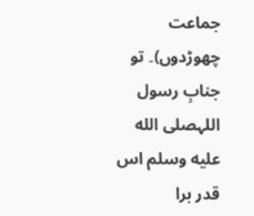جماعت چھوڑدوں)۔ تو جنابِ رسول اللہصلى الله عليه وسلم اس قدر برا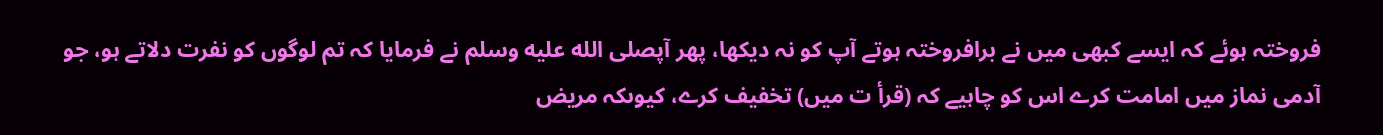فروختہ ہوئے کہ ایسے کبھی میں نے برافروختہ ہوتے آپ کو نہ دیکھا، پھر آپصلى الله عليه وسلم نے فرمایا کہ تم لوگوں کو نفرت دلاتے ہو، جو آدمی نماز میں امامت کرے اس کو چاہیے کہ (قرأ ت میں) تخفیف کرے، کیوںکہ مریض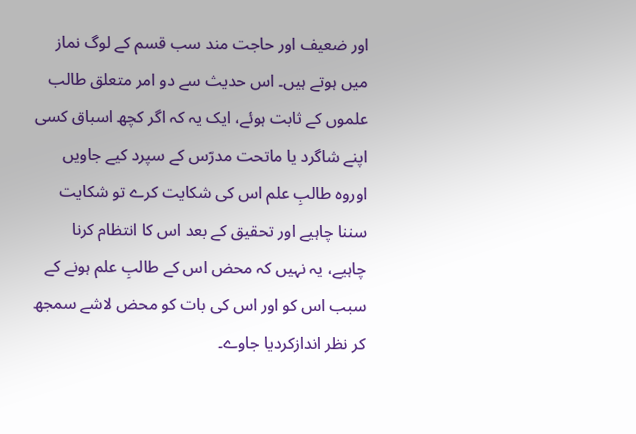اور ضعیف اور حاجت مند سب قسم کے لوگ نماز میں ہوتے ہیں۔ اس حدیث سے دو امر متعلق طالب علموں کے ثابت ہوئے، ایک یہ کہ اگر کچھ اسباق کسی اپنے شاگرد یا ماتحت مدرّس کے سپرد کیے جاویں اوروہ طالبِ علم اس کی شکایت کرے تو شکایت سننا چاہیے اور تحقیق کے بعد اس کا انتظام کرنا چاہیے، یہ نہیں کہ محض اس کے طالبِ علم ہونے کے سبب اس کو اور اس کی بات کو محض لاشے سمجھ کر نظر اندازکردیا جاوے۔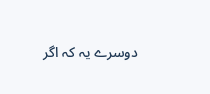دوسرے یہ کہ اگر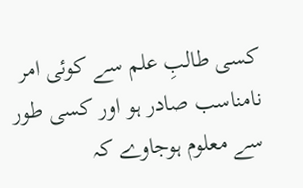کسی طالبِ علم سے کوئی امر نامناسب صادر ہو اور کسی طور سے معلوم ہوجاوے کہ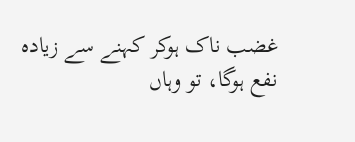غضب ناک ہوکر کہنے سے زیادہ نفع ہوگا، تو وہاں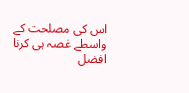اس کی مصلحت کے واسطے غصہ ہی کرنا افضل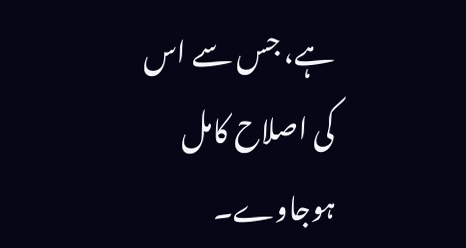ہے، جس سے اس کی اصلاح کامل ہوجاوے۔